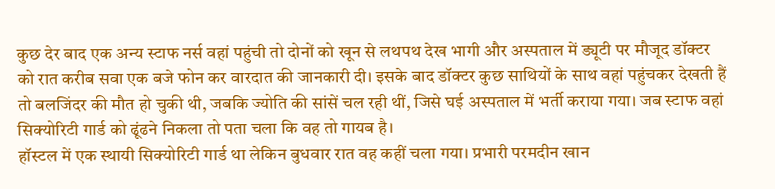कुछ देर बाद एक अन्य स्टाफ नर्स वहां पहुंची तो दोनों को खून से लथपथ देख भागी और अस्पताल में ड्यूटी पर मौजूद डॉक्टर को रात करीब सवा एक बजे फोन कर वारदात की जानकारी दी। इसके बाद डॉक्टर कुछ साथियों के साथ वहां पहुंचकर देखती हैं तो बलजिंदर की मौत हो चुकी थी, जबकि ज्योति की सांसें चल रही थीं, जिसे घई अस्पताल में भर्ती कराया गया। जब स्टाफ वहां सिक्योरिटी गार्ड को ढूंढने निकला तो पता चला कि वह तो गायब है।
हॉस्टल में एक स्थायी सिक्योरिटी गार्ड था लेकिन बुधवार रात वह कहीं चला गया। प्रभारी परमदीन खान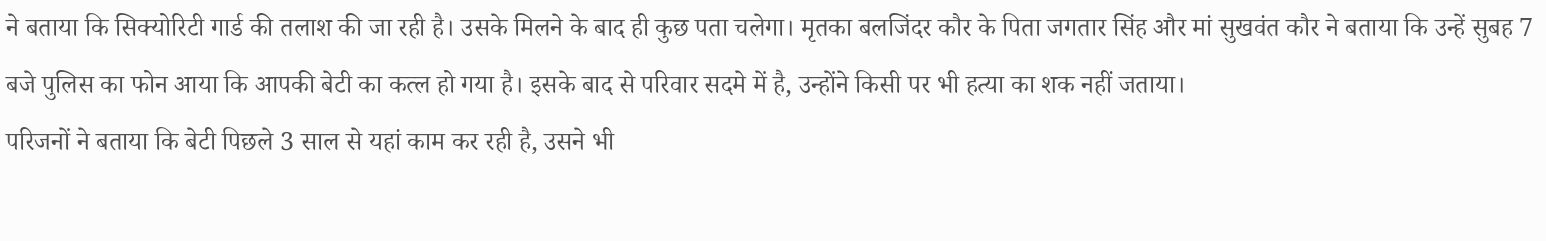ने बताया कि सिक्योरिटी गार्ड की तलाश की जा रही है। उसके मिलने के बाद ही कुछ पता चलेगा। मृतका बलजिंदर कौर के पिता जगतार सिंह और मां सुखवंत कौर ने बताया कि उन्हें सुबह 7 बजे पुलिस का फोन आया कि आपकी बेटी का कत्ल हो गया है। इसके बाद से परिवार सदमे में है, उन्होंने किसी पर भी हत्या का शक नहीं जताया।
परिजनों ने बताया कि बेटी पिछले 3 साल से यहां काम कर रही है, उसने भी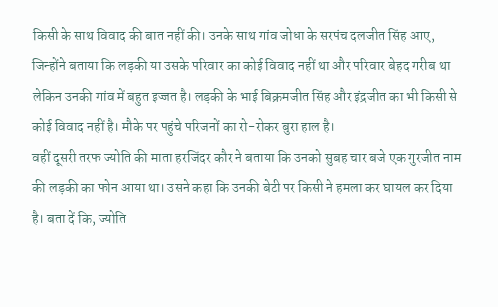किसी के साथ विवाद की बात नहीं की। उनके साथ गांव जोधा के सरपंच दलजीत सिंह आए, जिन्होंने बताया कि लड़की या उसके परिवार का कोई विवाद नहीं था और परिवार बेहद गरीब था लेकिन उनकी गांव में बहुत इज्जत है। लड़की के भाई बिक्रमजीत सिंह और इंद्रजीत का भी किसी से कोई विवाद नहीं है। मौके पर पहुंचे परिजनों का रो-रोकर बुरा हाल है।
वहीं दूसरी तरफ ज्योति की माता हरजिंदर कौर ने बताया कि उनको सुबह चार बजे एक गुरजीत नाम की लड़की का फोन आया था। उसने कहा कि उनकी बेटी पर किसी ने हमला कर घायल कर दिया है। बता दें कि, ज्योति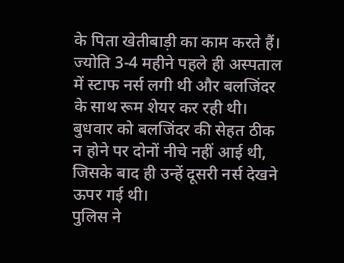के पिता खेतीबाड़ी का काम करते हैं। ज्योति 3-4 महीने पहले ही अस्पताल में स्टाफ नर्स लगी थी और बलजिंदर के साथ रूम शेयर कर रही थी। बुधवार को बलजिंदर की सेहत ठीक न होने पर दोनों नीचे नहीं आई थी, जिसके बाद ही उन्हें दूसरी नर्स देखने ऊपर गई थी।
पुलिस ने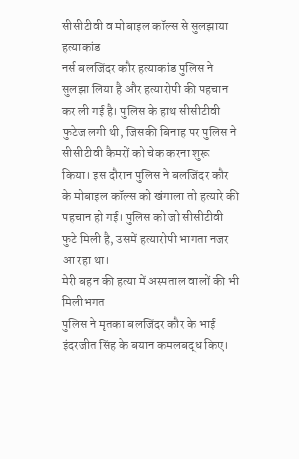सीसीटीवी व मोबाइल कॉल्स से सुलझाया हत्याकांड
नर्स बलजिंदर कौर हत्याकांड पुलिस ने सुलझा लिया है और हत्यारोपी की पहचान कर ली गई है। पुलिस के हाथ सीसीटीवी फुटेज लगी थी, जिसकी बिनाह पर पुलिस ने सीसीटीवी कैमरों को चेक करना शुरू किया। इस दौरान पुलिस ने बलजिंदर कौर के मोबाइल कॉल्स को खंगाला तो हत्यारे की पहचान हो गई। पुलिस को जो सीसीटीवी फुटे मिली है, उसमें हत्यारोपी भागता नजर आ रहा था।
मेरी बहन की हत्या में अस्पताल वालों की भी मिलीभगत
पुलिस ने मृतका बलजिंदर कौर के भाई इंदरजीत सिंह के बयान कमलबद्ध किए।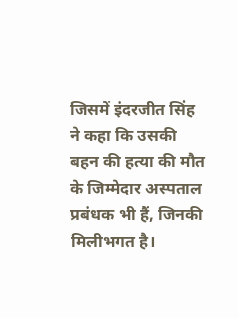जिसमें इंदरजीत सिंह ने कहा कि उसकी बहन की हत्या की मौत के जिम्मेदार अस्पताल प्रबंधक भी हैं, जिनकी मिलीभगत है।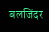बलजिंदर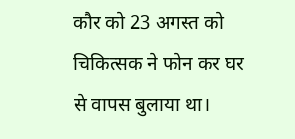कौर को 23 अगस्त को चिकित्सक ने फोन कर घर से वापस बुलाया था।